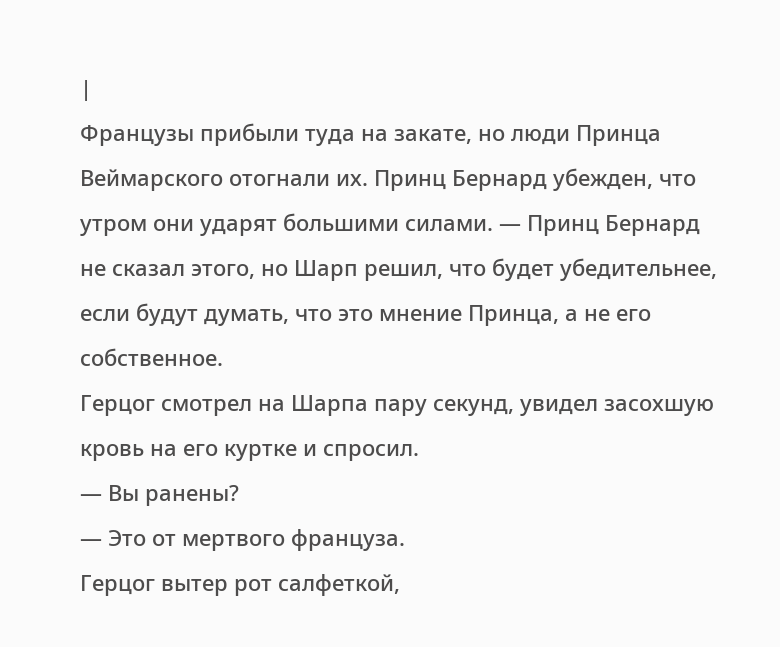|
Французы прибыли туда на закате, но люди Принца Веймарского отогнали их. Принц Бернард убежден, что утром они ударят большими силами. — Принц Бернард не сказал этого, но Шарп решил, что будет убедительнее, если будут думать, что это мнение Принца, а не его собственное.
Герцог смотрел на Шарпа пару секунд, увидел засохшую кровь на его куртке и спросил.
— Вы ранены?
— Это от мертвого француза.
Герцог вытер рот салфеткой,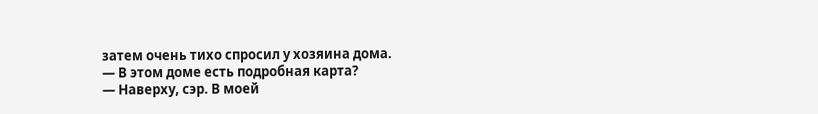затем очень тихо спросил у хозяина дома.
— В этом доме есть подробная карта?
— Наверху, сэр. В моей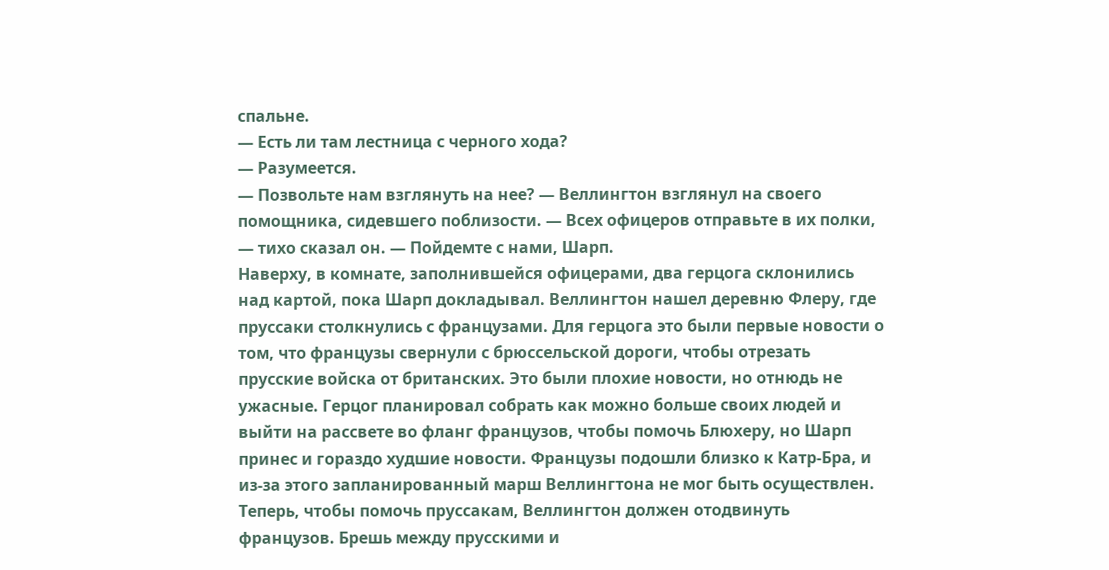спальне.
— Есть ли там лестница с черного хода?
— Разумеется.
— Позвольте нам взглянуть на нее? — Веллингтон взглянул на своего помощника, сидевшего поблизости. — Всех офицеров отправьте в их полки, — тихо сказал он. — Пойдемте с нами, Шарп.
Наверху, в комнате, заполнившейся офицерами, два герцога склонились над картой, пока Шарп докладывал. Веллингтон нашел деревню Флеру, где пруссаки столкнулись с французами. Для герцога это были первые новости о том, что французы свернули с брюссельской дороги, чтобы отрезать прусские войска от британских. Это были плохие новости, но отнюдь не ужасные. Герцог планировал собрать как можно больше своих людей и выйти на рассвете во фланг французов, чтобы помочь Блюхеру, но Шарп принес и гораздо худшие новости. Французы подошли близко к Катр-Бра, и из-за этого запланированный марш Веллингтона не мог быть осуществлен. Теперь, чтобы помочь пруссакам, Веллингтон должен отодвинуть французов. Брешь между прусскими и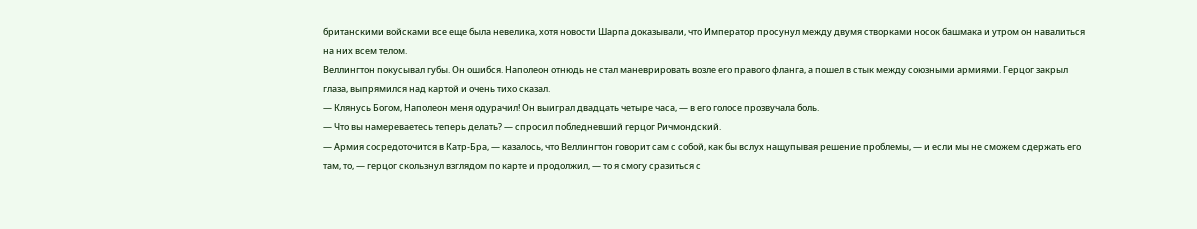британскими войсками все еще была невелика, хотя новости Шарпа доказывали, что Император просунул между двумя створками носок башмака и утром он навалиться на них всем телом.
Веллингтон покусывал губы. Он ошибся. Наполеон отнюдь не стал маневрировать возле его правого фланга, а пошел в стык между союзными армиями. Герцог закрыл глаза, выпрямился над картой и очень тихо сказал.
— Клянусь Богом, Наполеон меня одурачил! Он выиграл двадцать четыре часа, — в его голосе прозвучала боль.
— Что вы намереваетесь теперь делать? — спросил побледневший герцог Ричмондский.
— Армия сосредоточится в Катр-Бра, — казалось, что Веллингтон говорит сам с собой, как бы вслух нащупывая решение проблемы, — и если мы не сможем сдержать его там, то, — герцог скользнул взглядом по карте и продолжил, — то я смогу сразиться с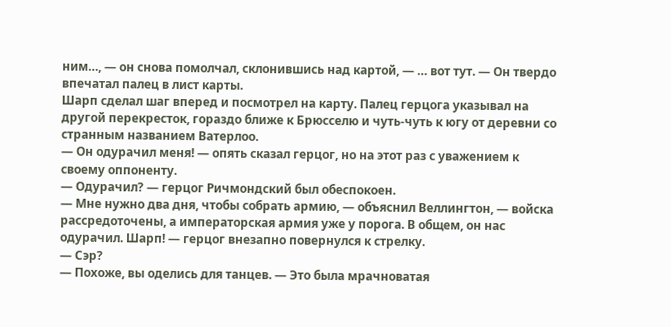ним…, — он снова помолчал, склонившись над картой, — … вот тут. — Он твердо впечатал палец в лист карты.
Шарп сделал шаг вперед и посмотрел на карту. Палец герцога указывал на другой перекресток, гораздо ближе к Брюсселю и чуть-чуть к югу от деревни со странным названием Ватерлоо.
— Он одурачил меня! — опять сказал герцог, но на этот раз с уважением к своему оппоненту.
— Одурачил? — герцог Ричмондский был обеспокоен.
— Мне нужно два дня, чтобы собрать армию, — объяснил Веллингтон, — войска рассредоточены, а императорская армия уже у порога. В общем, он нас одурачил. Шарп! — герцог внезапно повернулся к стрелку.
— Сэр?
— Похоже, вы оделись для танцев. — Это была мрачноватая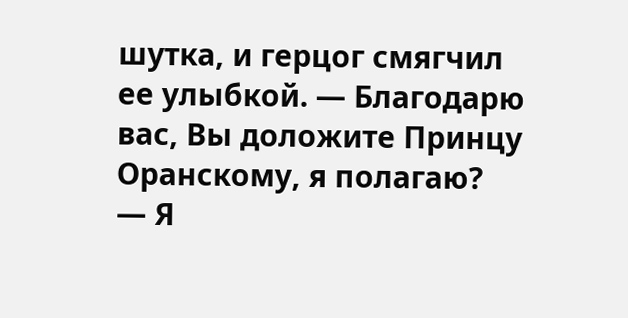шутка, и герцог смягчил ее улыбкой. — Благодарю вас, Вы доложите Принцу Оранскому, я полагаю?
— Я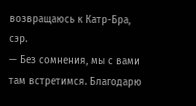возвращаюсь к Катр-Бра, сэр.
— Без сомнения, мы с вами там встретимся. Благодарю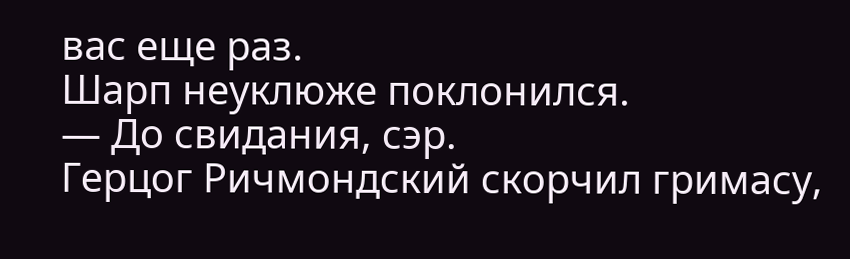вас еще раз.
Шарп неуклюже поклонился.
— До свидания, сэр.
Герцог Ричмондский скорчил гримасу,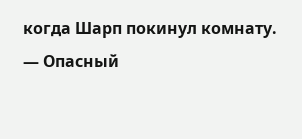когда Шарп покинул комнату.
— Опасный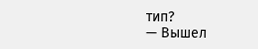тип?
— Вышел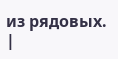из рядовых. |